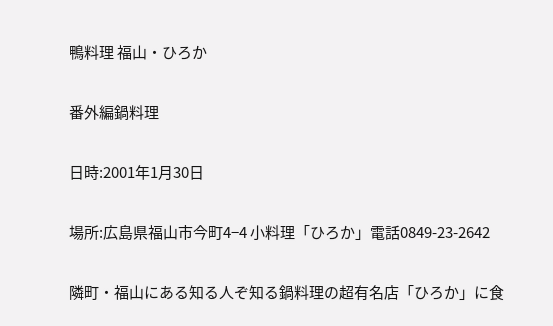鴨料理 福山・ひろか

番外編鍋料理

日時:2001年1月30日

場所:広島県福山市今町4−4 小料理「ひろか」電話0849-23-2642

隣町・福山にある知る人ぞ知る鍋料理の超有名店「ひろか」に食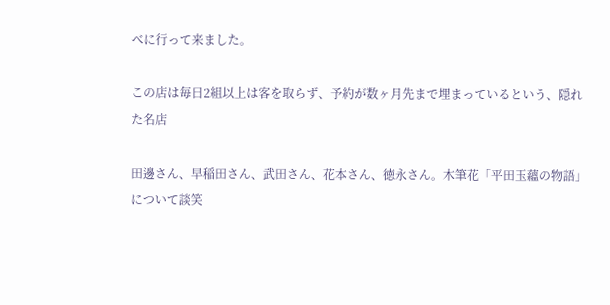べに行って来ました。

この店は毎日2組以上は客を取らず、予約が数ヶ月先まで埋まっているという、隠れた名店

田邊さん、早稲田さん、武田さん、花本さん、徳永さん。木筆花「平田玉蘊の物語」について談笑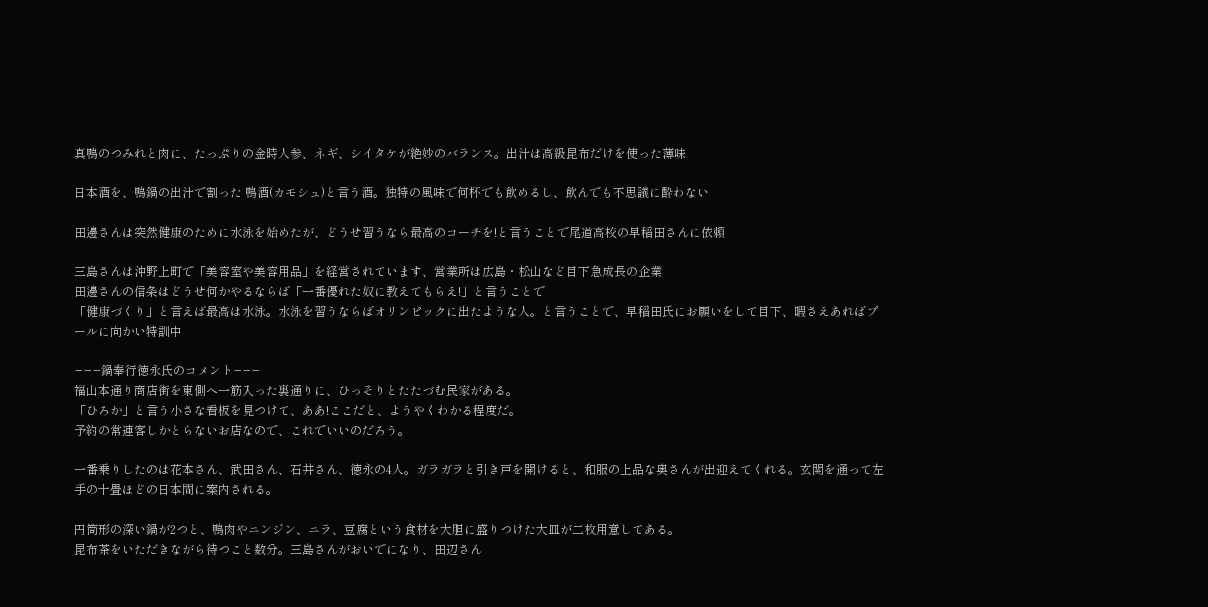真鴨のつみれと肉に、たっぷりの金時人参、ネギ、シイタケが絶妙のバランス。出汁は高級昆布だけを使った薄味

日本酒を、鴨鍋の出汁で割った 鴨酒(カモシュ)と言う酒。独特の風味で何杯でも飲めるし、飲んでも不思議に酔わない

田邊さんは突然健康のために水泳を始めたが、どうせ習うなら最高のコーチを!と言うことで尾道高校の早稲田さんに依頼

三島さんは沖野上町で「美容室や美容用品」を経営されています、営業所は広島・松山など目下急成長の企業
田邊さんの信条はどうせ何かやるならば「一番優れた奴に教えてもらえ!」と言うことで
「健康づくり」と言えば最高は水泳。水泳を習うならばオリンピックに出たような人。と言うことで、早稲田氏にお願いをして目下、暇さえあればプールに向かい特訓中

−−−鍋奉行徳永氏のコメント−−−
福山本通り商店街を東側へ一筋入った裏通りに、ひっそりとたたづむ民家がある。
「ひろか」と言う小さな看板を見つけて、ああ!ここだと、ようやくわかる程度だ。
予約の常連客しかとらないお店なので、これでいいのだろう。

一番乗りしたのは花本さん、武田さん、石井さん、徳永の4人。ガラガラと引き戸を開けると、和服の上品な奥さんが出迎えてくれる。玄関を通って左手の十畳ほどの日本間に案内される。

円筒形の深い鍋が2つと、鴨肉やニンジン、ニラ、豆腐という食材を大胆に盛りつけた大皿が二枚用意してある。
昆布茶をいただきながら待つこと数分。三島さんがおいでになり、田辺さん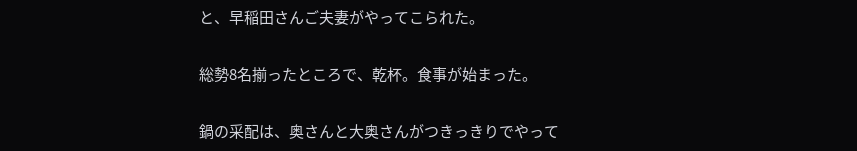と、早稲田さんご夫妻がやってこられた。

総勢8名揃ったところで、乾杯。食事が始まった。

鍋の采配は、奥さんと大奥さんがつきっきりでやって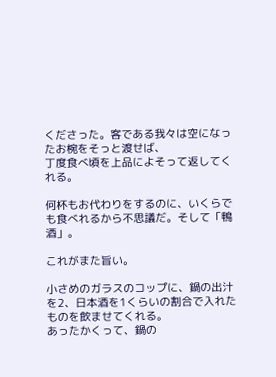くださった。客である我々は空になったお椀をそっと渡せば、
丁度食べ頃を上品によそって返してくれる。

何杯もお代わりをするのに、いくらでも食べれるから不思議だ。そして「鴨酒」。

これがまた旨い。

小さめのガラスのコップに、鍋の出汁を2、日本酒を1くらいの割合で入れたものを飲ませてくれる。
あったかくって、鍋の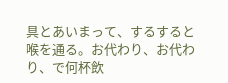具とあいまって、するすると喉を通る。お代わり、お代わり、で何杯飲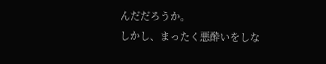んだだろうか。
しかし、まったく悪酔いをしな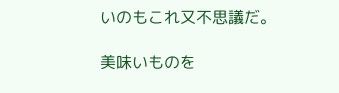いのもこれ又不思議だ。

美味いものを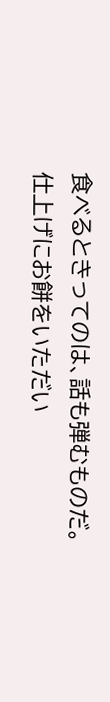食べるときってのは、話も弾むものだ。
仕上げにお餅をいただい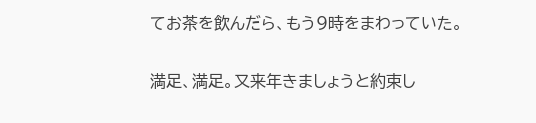てお茶を飲んだら、もう9時をまわっていた。

満足、満足。又来年きましょうと約束し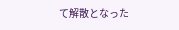て解散となった